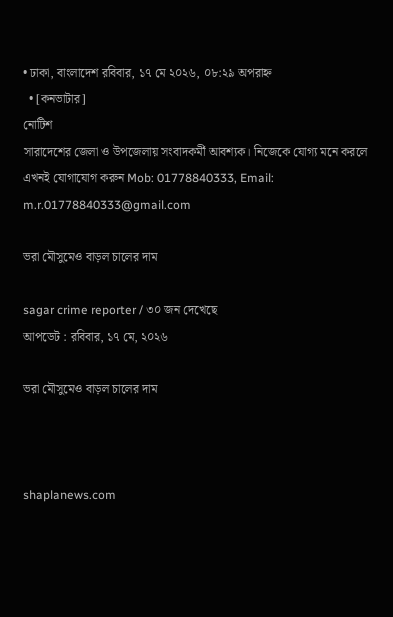• ঢাকা, বাংলাদেশ রবিবার, ১৭ মে ২০২৬, ০৮:২৯ অপরাহ্ন
  • [কনভাটার]
নোটিশ
সারাদেশের জেলা ও উপজেলায় সংবাদকর্মী আবশ্যক। নিজেকে যোগ্য মনে করলে এখনই যোগাযোগ করুন Mob: 01778840333, Email: m.r.01778840333@gmail.com

ভরা মৌসুমেও বাড়ল চালের দাম

sagar crime reporter / ৩০ জন দেখেছে
আপডেট : রবিবার, ১৭ মে, ২০২৬

ভরা মৌসুমেও বাড়ল চালের দাম



shaplanews.com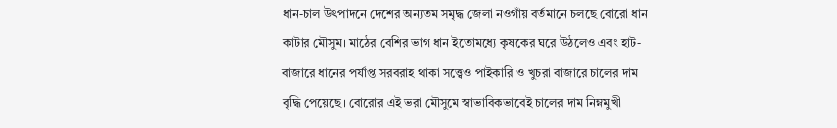ধান-চাল উৎপাদনে দেশের অন্যতম সমৃদ্ধ জেলা নওগাঁয় বর্তমানে চলছে বোরো ধান কাটার মৌসুম। মাঠের বেশির ভাগ ধান ইতোমধ্যে কৃষকের ঘরে উঠলেও এবং হাট-বাজারে ধানের পর্যাপ্ত সরবরাহ থাকা সত্ত্বেও পাইকারি ও খুচরা বাজারে চালের দাম বৃদ্ধি পেয়েছে। বোরোর এই ভরা মৌসুমে স্বাভাবিকভাবেই চালের দাম নিম্নমুখী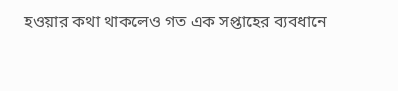হওয়ার কথা থাকলেও গত এক সপ্তাহের ব্যবধানে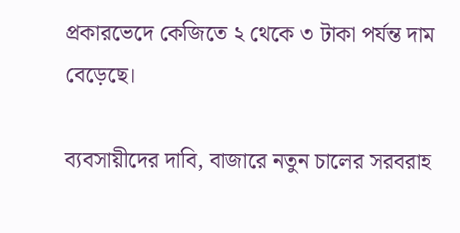প্রকারভেদে কেজিতে ২ থেকে ৩ টাকা পর্যন্ত দাম বেড়েছে।

ব্যবসায়ীদের দাবি, বাজারে নতুন চালের সরবরাহ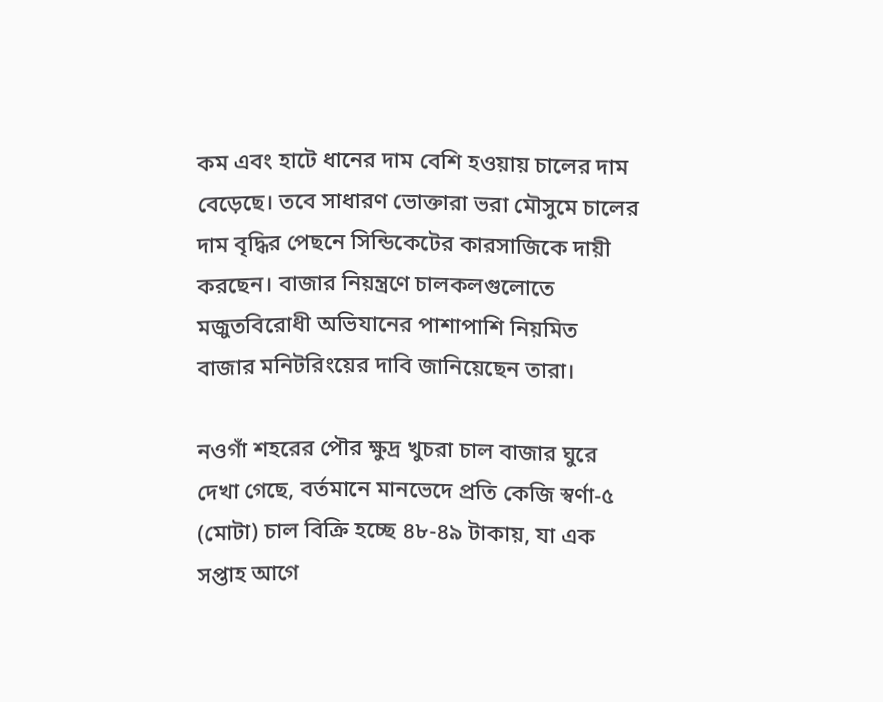কম এবং হাটে ধানের দাম বেশি হওয়ায় চালের দাম বেড়েছে। তবে সাধারণ ভোক্তারা ভরা মৌসুমে চালের দাম বৃদ্ধির পেছনে সিন্ডিকেটের কারসাজিকে দায়ী করছেন। বাজার নিয়ন্ত্রণে চালকলগুলোতে মজুতবিরোধী অভিযানের পাশাপাশি নিয়মিত বাজার মনিটরিংয়ের দাবি জানিয়েছেন তারা।

নওগাঁ শহরের পৌর ক্ষুদ্র খুচরা চাল বাজার ঘুরে দেখা গেছে, বর্তমানে মানভেদে প্রতি কেজি স্বর্ণা-৫ (মোটা) চাল বিক্রি হচ্ছে ৪৮-৪৯ টাকায়, যা এক সপ্তাহ আগে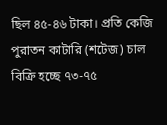ছিল ৪৫-৪৬ টাকা। প্রতি কেজি পুরাতন কাটারি (শটেজ) চাল বিক্রি হচ্ছে ৭৩-৭৫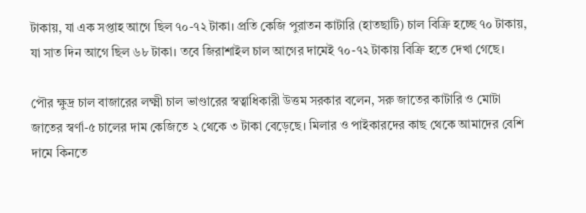টাকায়, যা এক সপ্তাহ আগে ছিল ৭০-৭২ টাকা। প্রতি কেজি পুরাতন কাটারি (হাতছাটি) চাল বিক্রি হচ্ছে ৭০ টাকায়, যা সাত দিন আগে ছিল ৬৮ টাকা। তবে জিরাশাইল চাল আগের দামেই ৭০-৭২ টাকায় বিক্রি হতে দেখা গেছে।

পৌর ক্ষুদ্র চাল বাজারের লক্ষ্মী চাল ভাণ্ডারের স্বত্বাধিকারী উত্তম সরকার বলেন, সরু জাতের কাটারি ও মোটা জাতের স্বর্ণা-৫ চালের দাম কেজিতে ২ থেকে ৩ টাকা বেড়েছে। মিলার ও পাইকারদের কাছ থেকে আমাদের বেশি দামে কিনতে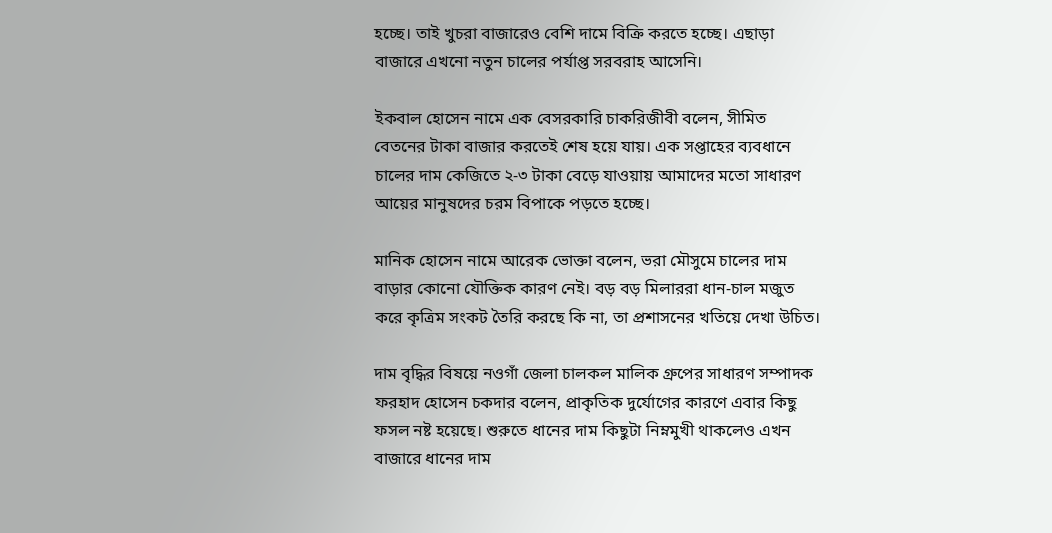হচ্ছে। তাই খুচরা বাজারেও বেশি দামে বিক্রি করতে হচ্ছে। এছাড়া বাজারে এখনো নতুন চালের পর্যাপ্ত সরবরাহ আসেনি।

ইকবাল হোসেন নামে এক বেসরকারি চাকরিজীবী বলেন, সীমিত বেতনের টাকা বাজার করতেই শেষ হয়ে যায়। এক সপ্তাহের ব্যবধানে চালের দাম কেজিতে ২-৩ টাকা বেড়ে যাওয়ায় আমাদের মতো সাধারণ আয়ের মানুষদের চরম বিপাকে পড়তে হচ্ছে।

মানিক হোসেন নামে আরেক ভোক্তা বলেন, ভরা মৌসুমে চালের দাম বাড়ার কোনো যৌক্তিক কারণ নেই। বড় বড় মিলাররা ধান-চাল মজুত করে কৃত্রিম সংকট তৈরি করছে কি না, তা প্রশাসনের খতিয়ে দেখা উচিত।

দাম বৃদ্ধির বিষয়ে নওগাঁ জেলা চালকল মালিক গ্রুপের সাধারণ সম্পাদক ফরহাদ হোসেন চকদার বলেন, প্রাকৃতিক দুর্যোগের কারণে এবার কিছু ফসল নষ্ট হয়েছে। শুরুতে ধানের দাম কিছুটা নিম্নমুখী থাকলেও এখন বাজারে ধানের দাম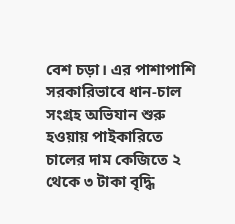বেশ চড়া। এর পাশাপাশি সরকারিভাবে ধান-চাল সংগ্রহ অভিযান শুরু হওয়ায় পাইকারিতে চালের দাম কেজিতে ২ থেকে ৩ টাকা বৃদ্ধি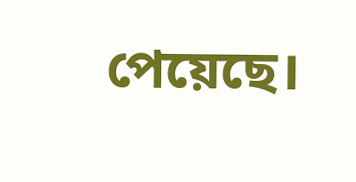পেয়েছে।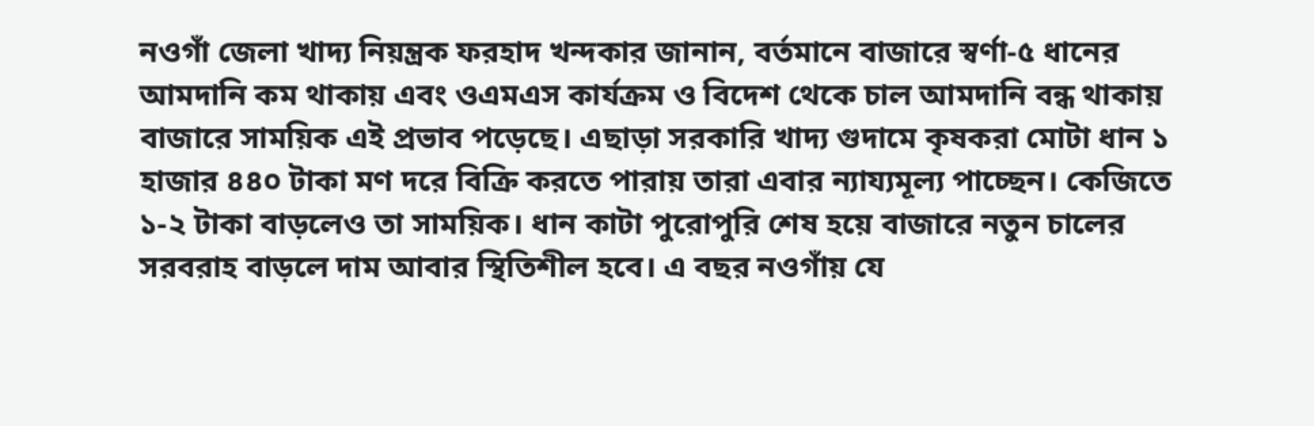নওগাঁ জেলা খাদ্য নিয়ন্ত্রক ফরহাদ খন্দকার জানান, বর্তমানে বাজারে স্বর্ণা-৫ ধানের আমদানি কম থাকায় এবং ওএমএস কার্যক্রম ও বিদেশ থেকে চাল আমদানি বন্ধ থাকায় বাজারে সাময়িক এই প্রভাব পড়েছে। এছাড়া সরকারি খাদ্য গুদামে কৃষকরা মোটা ধান ১ হাজার ৪৪০ টাকা মণ দরে বিক্রি করতে পারায় তারা এবার ন্যায্যমূল্য পাচ্ছেন। কেজিতে ১-২ টাকা বাড়লেও তা সাময়িক। ধান কাটা পুরোপুরি শেষ হয়ে বাজারে নতুন চালের সরবরাহ বাড়লে দাম আবার স্থিতিশীল হবে। এ বছর নওগাঁয় যে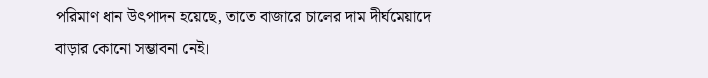পরিমাণ ধান উৎপাদন হয়েছে, তাতে বাজারে চালের দাম দীর্ঘমেয়াদে বাড়ার কোনো সম্ভাবনা নেই।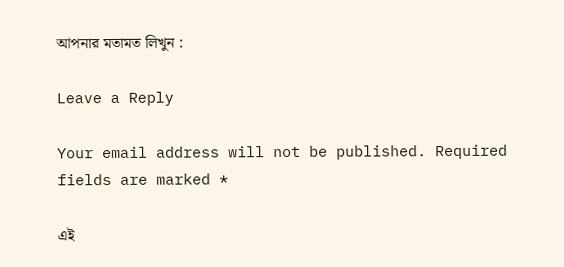আপনার মতামত লিখুন :

Leave a Reply

Your email address will not be published. Required fields are marked *

এই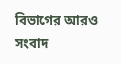বিভাগের আরও সংবাদ